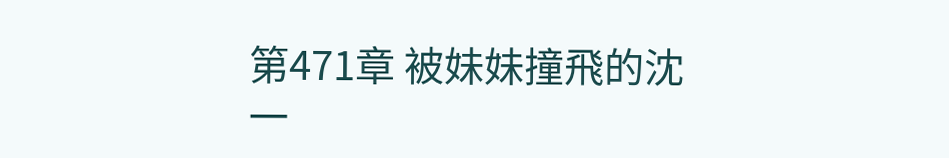第471章 被妹妹撞飛的沈一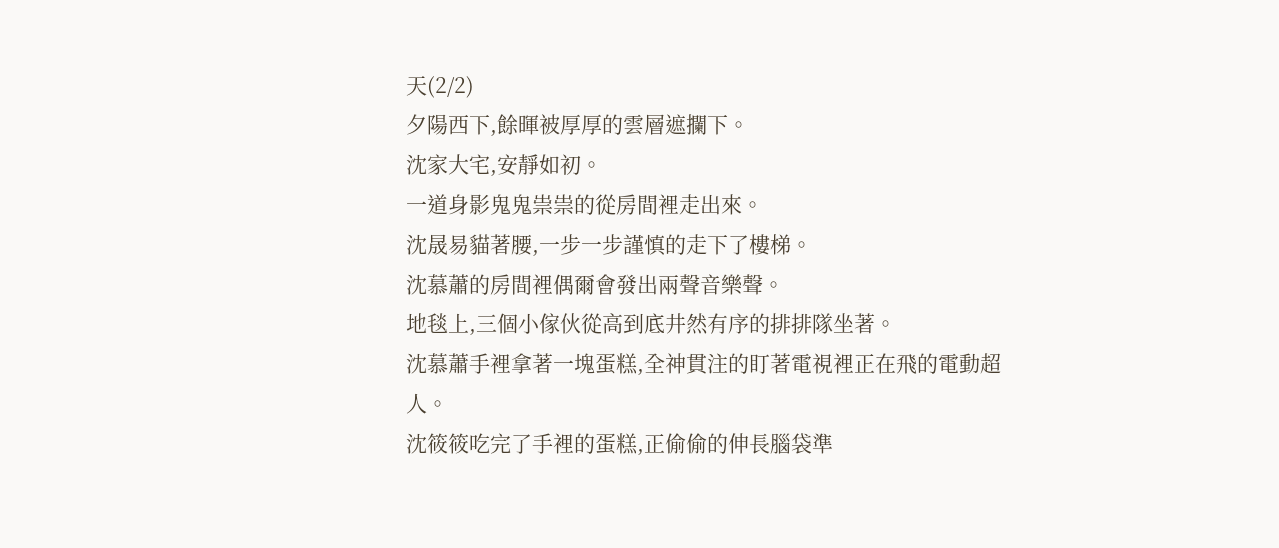天(2/2)
夕陽西下,餘暉被厚厚的雲層遮攔下。
沈家大宅,安靜如初。
一道身影鬼鬼祟祟的從房間裡走出來。
沈晟易貓著腰,一步一步謹慎的走下了樓梯。
沈慕蕭的房間裡偶爾會發出兩聲音樂聲。
地毯上,三個小傢伙從高到底井然有序的排排隊坐著。
沈慕蕭手裡拿著一塊蛋糕,全神貫注的盯著電視裡正在飛的電動超人。
沈筱筱吃完了手裡的蛋糕,正偷偷的伸長腦袋準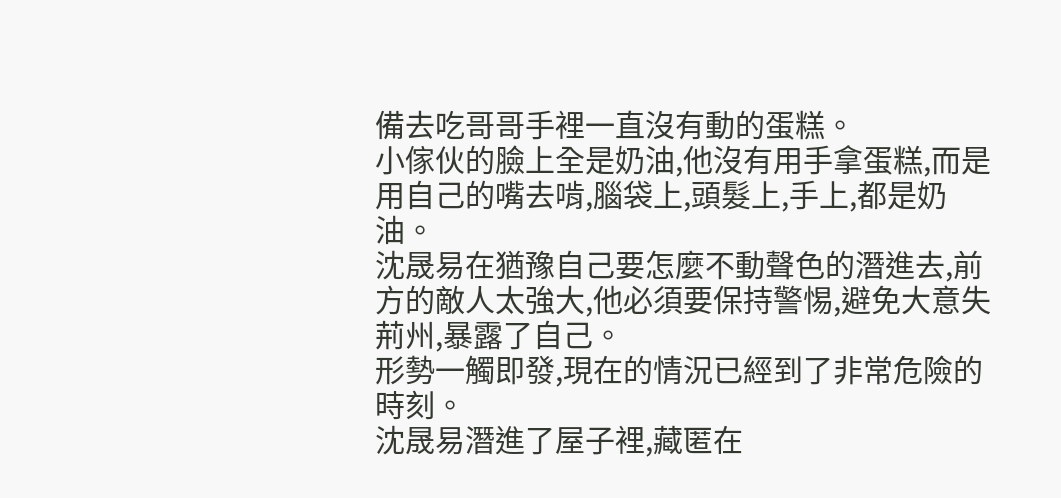備去吃哥哥手裡一直沒有動的蛋糕。
小傢伙的臉上全是奶油,他沒有用手拿蛋糕,而是用自己的嘴去啃,腦袋上,頭髮上,手上,都是奶油。
沈晟易在猶豫自己要怎麼不動聲色的潛進去,前方的敵人太強大,他必須要保持警惕,避免大意失荊州,暴露了自己。
形勢一觸即發,現在的情況已經到了非常危險的時刻。
沈晟易潛進了屋子裡,藏匿在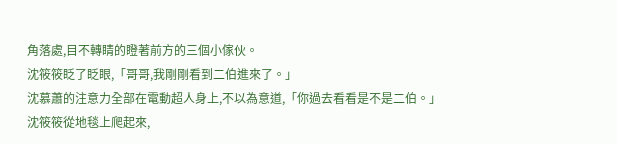角落處,目不轉睛的瞪著前方的三個小傢伙。
沈筱筱眨了眨眼,「哥哥,我剛剛看到二伯進來了。」
沈慕蕭的注意力全部在電動超人身上,不以為意道,「你過去看看是不是二伯。」
沈筱筱從地毯上爬起來,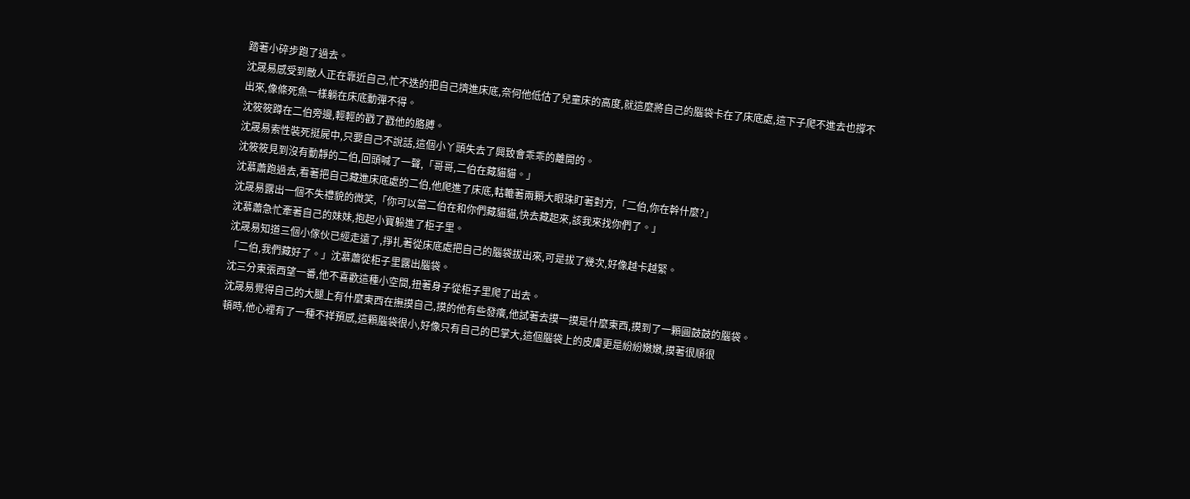踏著小碎步跑了過去。
沈晟易感受到敵人正在靠近自己,忙不迭的把自己擠進床底,奈何他低估了兒童床的高度,就這麼將自己的腦袋卡在了床底處,這下子爬不進去也撐不出來,像條死魚一樣躺在床底動彈不得。
沈筱筱蹲在二伯旁邊,輕輕的戳了戳他的胳膊。
沈晟易索性裝死挺屍中,只要自己不說話,這個小丫頭失去了興致會乖乖的離開的。
沈筱筱見到沒有動靜的二伯,回頭喊了一聲,「哥哥,二伯在藏貓貓。」
沈慕蕭跑過去,看著把自己藏進床底處的二伯,他爬進了床底,軲轆著兩顆大眼珠盯著對方,「二伯,你在幹什麼?」
沈晟易露出一個不失禮貌的微笑,「你可以當二伯在和你們藏貓貓,快去藏起來,該我來找你們了。」
沈慕蕭急忙牽著自己的妹妹,抱起小寶躲進了柜子里。
沈晟易知道三個小傢伙已經走遠了,掙扎著從床底處把自己的腦袋拔出來,可是拔了幾次,好像越卡越緊。
「二伯,我們藏好了。」沈慕蕭從柜子里露出腦袋。
沈三分東張西望一番,他不喜歡這種小空間,扭著身子從柜子里爬了出去。
沈晟易覺得自己的大腿上有什麼東西在撫摸自己,摸的他有些發癢,他試著去摸一摸是什麼東西,摸到了一顆圓鼓鼓的腦袋。
頓時,他心裡有了一種不祥預感,這顆腦袋很小,好像只有自己的巴掌大,這個腦袋上的皮膚更是紛紛嫩嫩,摸著很順很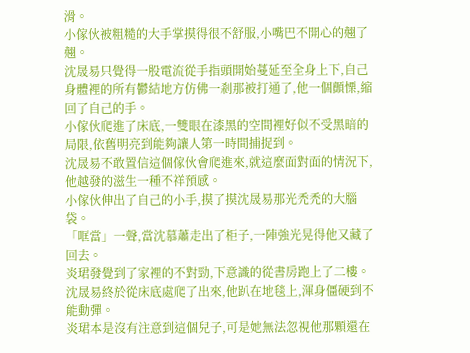滑。
小傢伙被粗糙的大手掌摸得很不舒服,小嘴巴不開心的翹了翹。
沈晟易只覺得一股電流從手指頭開始蔓延至全身上下,自己身體裡的所有鬱結地方仿佛一剎那被打通了,他一個顫慄,縮回了自己的手。
小傢伙爬進了床底,一雙眼在漆黑的空間裡好似不受黑暗的局限,依舊明亮到能夠讓人第一時間捕捉到。
沈晟易不敢置信這個傢伙會爬進來,就這麼面對面的情況下,他越發的滋生一種不祥預感。
小傢伙伸出了自己的小手,摸了摸沈晟易那光禿禿的大腦袋。
「哐當」一聲,當沈慕蕭走出了柜子,一陣強光晃得他又藏了回去。
炎珺發覺到了家裡的不對勁,下意識的從書房跑上了二樓。
沈晟易終於從床底處爬了出來,他趴在地毯上,渾身僵硬到不能動彈。
炎珺本是沒有注意到這個兒子,可是她無法忽視他那顆還在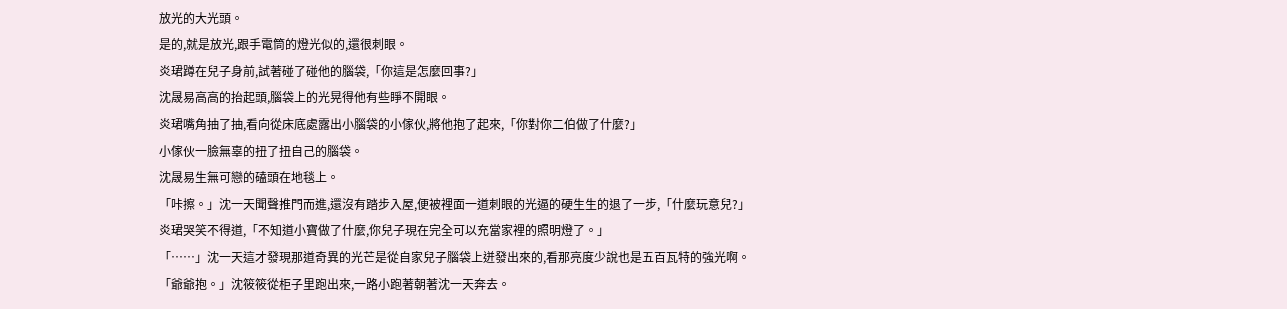放光的大光頭。
是的,就是放光,跟手電筒的燈光似的,還很刺眼。
炎珺蹲在兒子身前,試著碰了碰他的腦袋,「你這是怎麼回事?」
沈晟易高高的抬起頭,腦袋上的光晃得他有些睜不開眼。
炎珺嘴角抽了抽,看向從床底處露出小腦袋的小傢伙,將他抱了起來,「你對你二伯做了什麼?」
小傢伙一臉無辜的扭了扭自己的腦袋。
沈晟易生無可戀的磕頭在地毯上。
「咔擦。」沈一天聞聲推門而進,還沒有踏步入屋,便被裡面一道刺眼的光逼的硬生生的退了一步,「什麼玩意兒?」
炎珺哭笑不得道,「不知道小寶做了什麼,你兒子現在完全可以充當家裡的照明燈了。」
「……」沈一天這才發現那道奇異的光芒是從自家兒子腦袋上迸發出來的,看那亮度少說也是五百瓦特的強光啊。
「爺爺抱。」沈筱筱從柜子里跑出來,一路小跑著朝著沈一天奔去。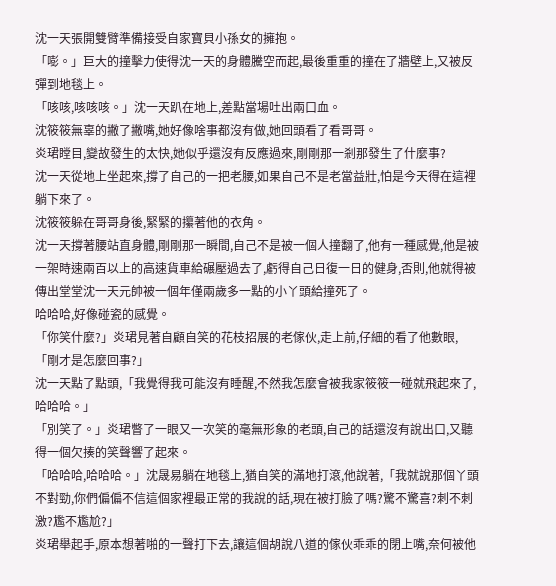沈一天張開雙臂準備接受自家寶貝小孫女的擁抱。
「嘭。」巨大的撞擊力使得沈一天的身體騰空而起,最後重重的撞在了牆壁上,又被反彈到地毯上。
「咳咳,咳咳咳。」沈一天趴在地上,差點當場吐出兩口血。
沈筱筱無辜的撇了撇嘴,她好像啥事都沒有做,她回頭看了看哥哥。
炎珺瞠目,變故發生的太快,她似乎還沒有反應過來,剛剛那一剎那發生了什麼事?
沈一天從地上坐起來,撐了自己的一把老腰,如果自己不是老當益壯,怕是今天得在這裡躺下來了。
沈筱筱躲在哥哥身後,緊緊的攥著他的衣角。
沈一天撐著腰站直身體,剛剛那一瞬間,自己不是被一個人撞翻了,他有一種感覺,他是被一架時速兩百以上的高速貨車給碾壓過去了,虧得自己日復一日的健身,否則,他就得被傳出堂堂沈一天元帥被一個年僅兩歲多一點的小丫頭給撞死了。
哈哈哈,好像碰瓷的感覺。
「你笑什麼?」炎珺見著自顧自笑的花枝招展的老傢伙,走上前,仔細的看了他數眼,「剛才是怎麼回事?」
沈一天點了點頭,「我覺得我可能沒有睡醒,不然我怎麼會被我家筱筱一碰就飛起來了,哈哈哈。」
「別笑了。」炎珺瞥了一眼又一次笑的毫無形象的老頭,自己的話還沒有說出口,又聽得一個欠揍的笑聲響了起來。
「哈哈哈,哈哈哈。」沈晟易躺在地毯上,猶自笑的滿地打滾,他說著,「我就說那個丫頭不對勁,你們偏偏不信這個家裡最正常的我說的話,現在被打臉了嗎?驚不驚喜?刺不刺激?尷不尷尬?」
炎珺舉起手,原本想著啪的一聲打下去,讓這個胡說八道的傢伙乖乖的閉上嘴,奈何被他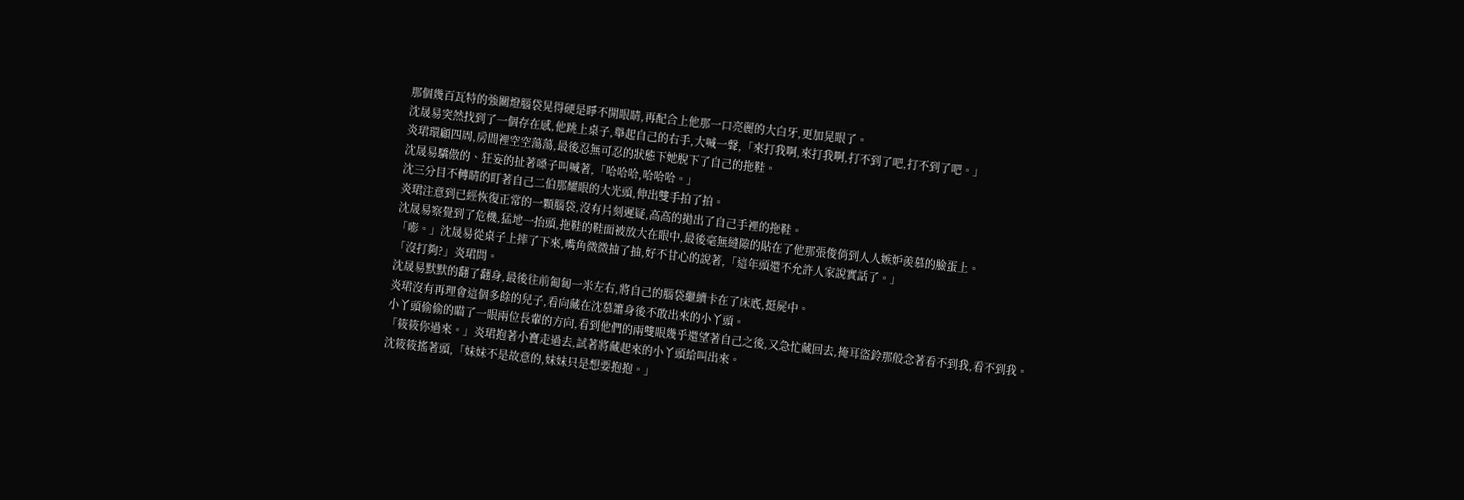那個幾百瓦特的強關燈腦袋晃得硬是睜不開眼睛,再配合上他那一口亮麗的大白牙,更加晃眼了。
沈晟易突然找到了一個存在感,他跳上桌子,舉起自己的右手,大喊一聲,「來打我啊,來打我啊,打不到了吧,打不到了吧。」
炎珺環顧四周,房間裡空空蕩蕩,最後忍無可忍的狀態下她脫下了自己的拖鞋。
沈晟易驕傲的、狂妄的扯著嗓子叫喊著,「哈哈哈,哈哈哈。」
沈三分目不轉睛的盯著自己二伯那耀眼的大光頭,伸出雙手拍了拍。
炎珺注意到已經恢復正常的一顆腦袋,沒有片刻遲疑,高高的拋出了自己手裡的拖鞋。
沈晟易察覺到了危機,猛地一抬頭,拖鞋的鞋面被放大在眼中,最後毫無縫隙的貼在了他那張俊俏到人人嫉妒羨慕的臉蛋上。
「嘭。」沈晟易從桌子上摔了下來,嘴角微微抽了抽,好不甘心的說著,「這年頭還不允許人家說實話了。」
「沒打夠?」炎珺問。
沈晟易默默的翻了翻身,最後往前匍匐一米左右,將自己的腦袋繼續卡在了床底,挺屍中。
炎珺沒有再理會這個多餘的兒子,看向藏在沈慕簫身後不敢出來的小丫頭。
小丫頭偷偷的瞄了一眼兩位長輩的方向,看到他們的兩雙眼幾乎還望著自己之後,又急忙藏回去,掩耳盜鈴那般念著看不到我,看不到我。
「筱筱你過來。」炎珺抱著小寶走過去,試著將藏起來的小丫頭給叫出來。
沈筱筱搖著頭,「妹妹不是故意的,妹妹只是想要抱抱。」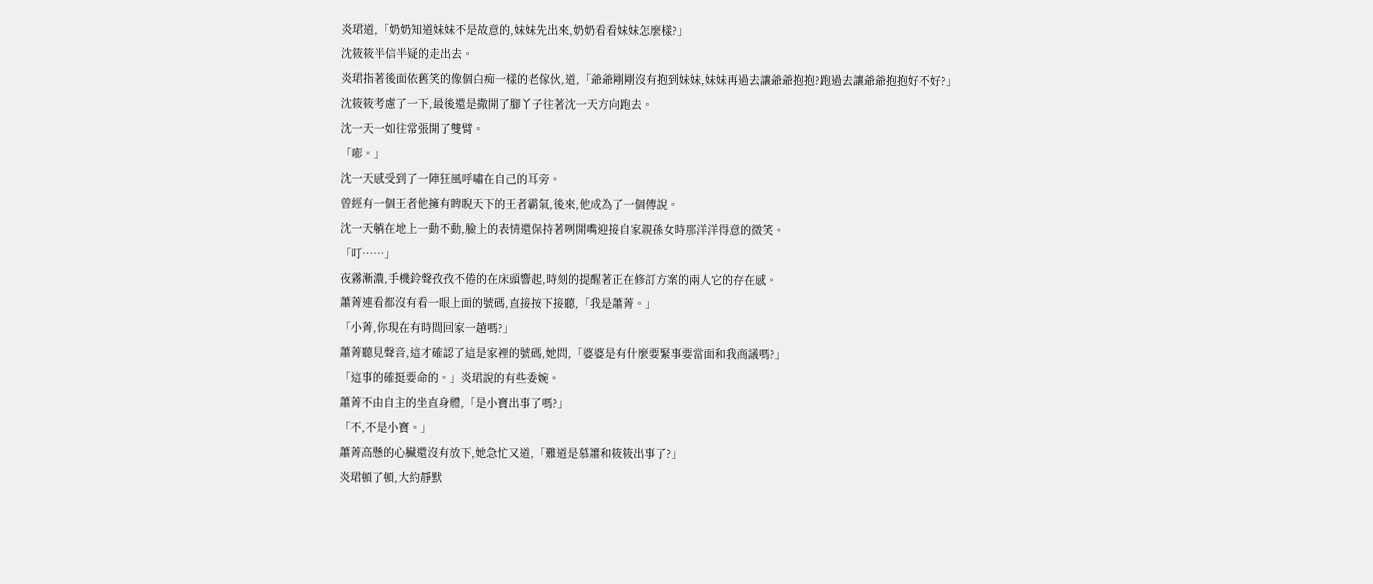炎珺道,「奶奶知道妹妹不是故意的,妹妹先出來,奶奶看看妹妹怎麼樣?」
沈筱筱半信半疑的走出去。
炎珺指著後面依舊笑的像個白痴一樣的老傢伙,道,「爺爺剛剛沒有抱到妹妹,妹妹再過去讓爺爺抱抱?跑過去讓爺爺抱抱好不好?」
沈筱筱考慮了一下,最後還是撒開了腳丫子往著沈一天方向跑去。
沈一天一如往常張開了雙臂。
「嘭。」
沈一天感受到了一陣狂風呼嘯在自己的耳旁。
曾經有一個王者他擁有睥睨天下的王者霸氣,後來,他成為了一個傳說。
沈一天躺在地上一動不動,臉上的表情還保持著咧開嘴迎接自家親孫女時那洋洋得意的微笑。
「叮……」
夜霧漸濃,手機鈴聲孜孜不倦的在床頭響起,時刻的提醒著正在修訂方案的兩人它的存在感。
蕭菁連看都沒有看一眼上面的號碼,直接按下接聽,「我是蕭菁。」
「小菁,你現在有時間回家一趟嗎?」
蕭菁聽見聲音,這才確認了這是家裡的號碼,她問,「婆婆是有什麼要緊事要當面和我商議嗎?」
「這事的確挺要命的。」炎珺說的有些委婉。
蕭菁不由自主的坐直身體,「是小寶出事了嗎?」
「不,不是小寶。」
蕭菁高懸的心臟還沒有放下,她急忙又道,「難道是慕簫和筱筱出事了?」
炎珺頓了頓,大約靜默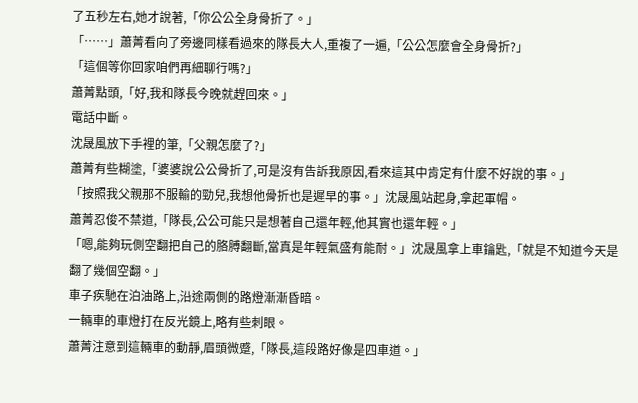了五秒左右,她才說著,「你公公全身骨折了。」
「……」蕭菁看向了旁邊同樣看過來的隊長大人,重複了一遍,「公公怎麼會全身骨折?」
「這個等你回家咱們再細聊行嗎?」
蕭菁點頭,「好,我和隊長今晚就趕回來。」
電話中斷。
沈晟風放下手裡的筆,「父親怎麼了?」
蕭菁有些糊塗,「婆婆說公公骨折了,可是沒有告訴我原因,看來這其中肯定有什麼不好說的事。」
「按照我父親那不服輸的勁兒,我想他骨折也是遲早的事。」沈晟風站起身,拿起軍帽。
蕭菁忍俊不禁道,「隊長,公公可能只是想著自己還年輕,他其實也還年輕。」
「嗯,能夠玩側空翻把自己的胳膊翻斷,當真是年輕氣盛有能耐。」沈晟風拿上車鑰匙,「就是不知道今天是翻了幾個空翻。」
車子疾馳在泊油路上,沿途兩側的路燈漸漸昏暗。
一輛車的車燈打在反光鏡上,略有些刺眼。
蕭菁注意到這輛車的動靜,眉頭微蹙,「隊長,這段路好像是四車道。」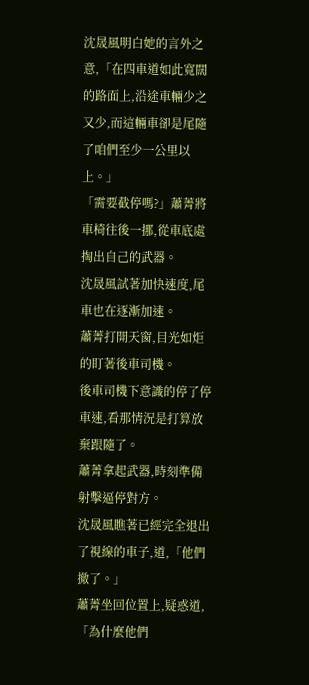沈晟風明白她的言外之意,「在四車道如此寬闊的路面上,沿途車輛少之又少,而這輛車卻是尾隨了咱們至少一公里以上。」
「需要截停嗎?」蕭菁將車椅往後一挪,從車底處掏出自己的武器。
沈晟風試著加快速度,尾車也在逐漸加速。
蕭菁打開天窗,目光如炬的盯著後車司機。
後車司機下意識的停了停車速,看那情況是打算放棄跟隨了。
蕭菁拿起武器,時刻準備射擊逼停對方。
沈晟風瞧著已經完全退出了視線的車子,道,「他們撤了。」
蕭菁坐回位置上,疑惑道,「為什麼他們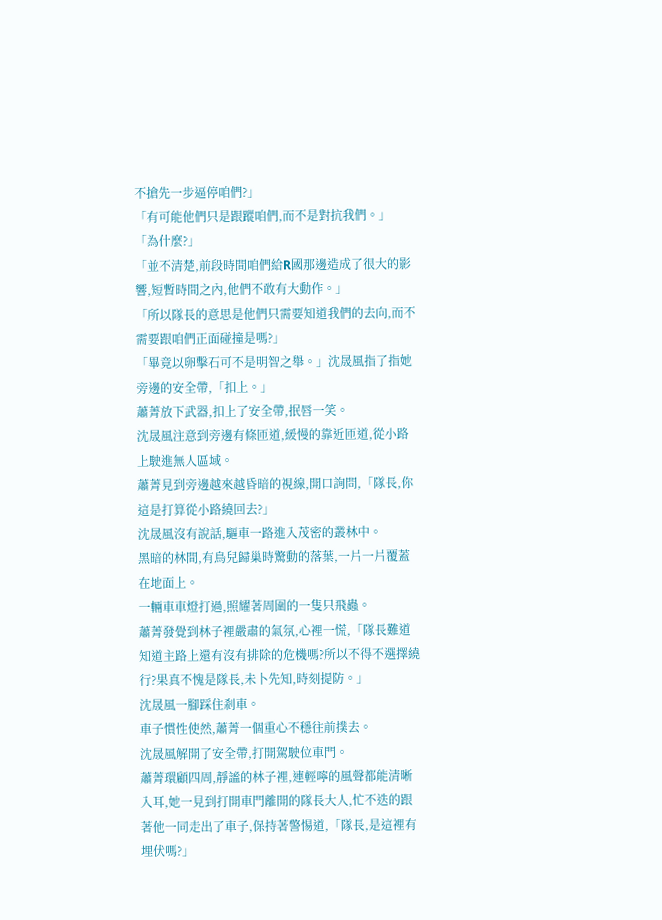不搶先一步逼停咱們?」
「有可能他們只是跟蹤咱們,而不是對抗我們。」
「為什麼?」
「並不清楚,前段時間咱們給R國那邊造成了很大的影響,短暫時間之內,他們不敢有大動作。」
「所以隊長的意思是他們只需要知道我們的去向,而不需要跟咱們正面碰撞是嗎?」
「畢竟以卵擊石可不是明智之舉。」沈晟風指了指她旁邊的安全帶,「扣上。」
蕭菁放下武器,扣上了安全帶,抿唇一笑。
沈晟風注意到旁邊有條匝道,緩慢的靠近匝道,從小路上駛進無人區域。
蕭菁見到旁邊越來越昏暗的視線,開口詢問,「隊長,你這是打算從小路繞回去?」
沈晟風沒有說話,驅車一路進入茂密的叢林中。
黑暗的林間,有鳥兒歸巢時驚動的落葉,一片一片覆蓋在地面上。
一輛車車燈打過,照耀著周圍的一隻只飛蟲。
蕭菁發覺到林子裡嚴肅的氣氛,心裡一慌,「隊長難道知道主路上還有沒有排除的危機嗎?所以不得不選擇繞行?果真不愧是隊長,未卜先知,時刻提防。」
沈晟風一腳踩住剎車。
車子慣性使然,蕭菁一個重心不穩往前撲去。
沈晟風解開了安全帶,打開駕駛位車門。
蕭菁環顧四周,靜謐的林子裡,連輕嚀的風聲都能清晰入耳,她一見到打開車門離開的隊長大人,忙不迭的跟著他一同走出了車子,保持著警惕道,「隊長,是這裡有埋伏嗎?」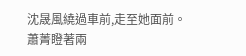沈晟風繞過車前,走至她面前。
蕭菁瞪著兩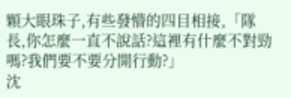顆大眼珠子,有些發懵的四目相接,「隊長,你怎麼一直不說話?這裡有什麼不對勁嗎?我們要不要分開行動?」
沈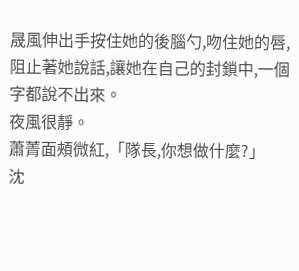晟風伸出手按住她的後腦勺,吻住她的唇,阻止著她說話,讓她在自己的封鎖中,一個字都說不出來。
夜風很靜。
蕭菁面頰微紅,「隊長,你想做什麼?」
沈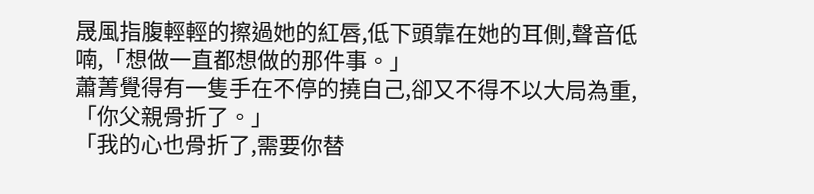晟風指腹輕輕的擦過她的紅唇,低下頭靠在她的耳側,聲音低喃,「想做一直都想做的那件事。」
蕭菁覺得有一隻手在不停的撓自己,卻又不得不以大局為重,「你父親骨折了。」
「我的心也骨折了,需要你替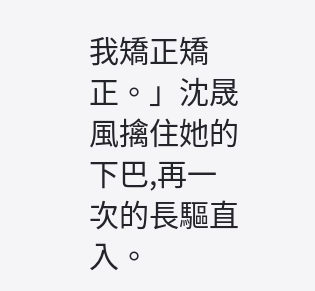我矯正矯正。」沈晟風擒住她的下巴,再一次的長驅直入。